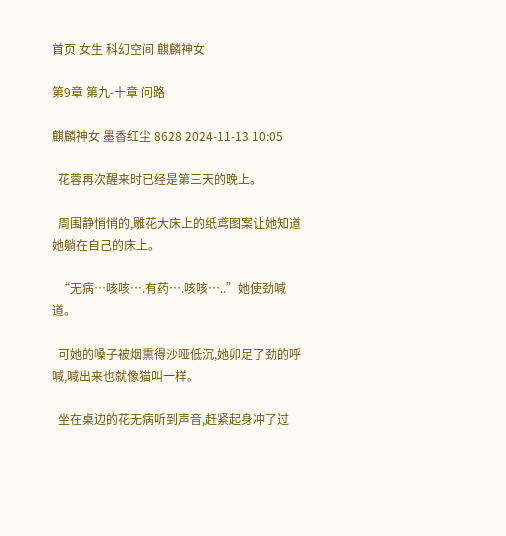首页 女生 科幻空间 麒麟神女

第9章 第九-十章 问路

麒麟神女 墨香红尘 8628 2024-11-13 10:05

  花蓉再次醒来时已经是第三天的晚上。

  周围静悄悄的,雕花大床上的纸鸢图案让她知道她躺在自己的床上。

  “无病…咳咳….有药….咳咳…..”她使劲喊道。

  可她的嗓子被烟熏得沙哑低沉,她卯足了劲的呼喊,喊出来也就像猫叫一样。

  坐在桌边的花无病听到声音,赶紧起身冲了过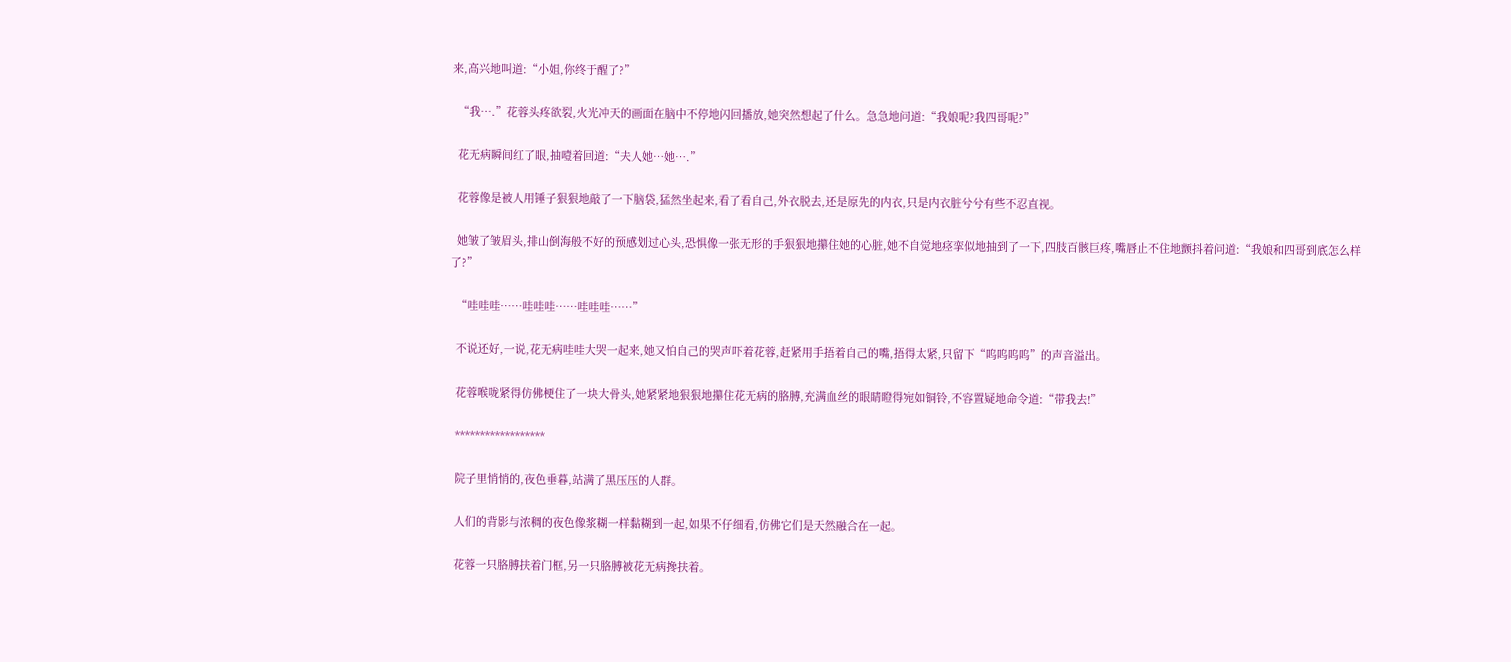来,高兴地叫道:“小姐,你终于醒了?”

  “我….”花蓉头疼欲裂,火光冲天的画面在脑中不停地闪回播放,她突然想起了什么。急急地问道:“我娘呢?我四哥呢?”

  花无病瞬间红了眼,抽噎着回道:“夫人她…她….”

  花蓉像是被人用锤子狠狠地敲了一下脑袋,猛然坐起来,看了看自己,外衣脱去,还是原先的内衣,只是内衣脏兮兮有些不忍直视。

  她皱了皱眉头,排山倒海般不好的预感划过心头,恐惧像一张无形的手狠狠地攥住她的心脏,她不自觉地痉挛似地抽到了一下,四肢百骸巨疼,嘴唇止不住地颤抖着问道:“我娘和四哥到底怎么样了?”

  “哇哇哇……哇哇哇……哇哇哇……”

  不说还好,一说,花无病哇哇大哭一起来,她又怕自己的哭声吓着花蓉,赶紧用手捂着自己的嘴,捂得太紧,只留下“呜呜呜呜”的声音溢出。

  花蓉喉咙紧得仿佛梗住了一块大骨头,她紧紧地狠狠地攥住花无病的胳膊,充满血丝的眼睛瞪得宛如铜铃,不容置疑地命令道:“带我去!”

  ******************

  院子里悄悄的,夜色垂暮,站满了黑压压的人群。

  人们的背影与浓稠的夜色像浆糊一样黏糊到一起,如果不仔细看,仿佛它们是天然融合在一起。

  花蓉一只胳膊扶着门框,另一只胳膊被花无病搀扶着。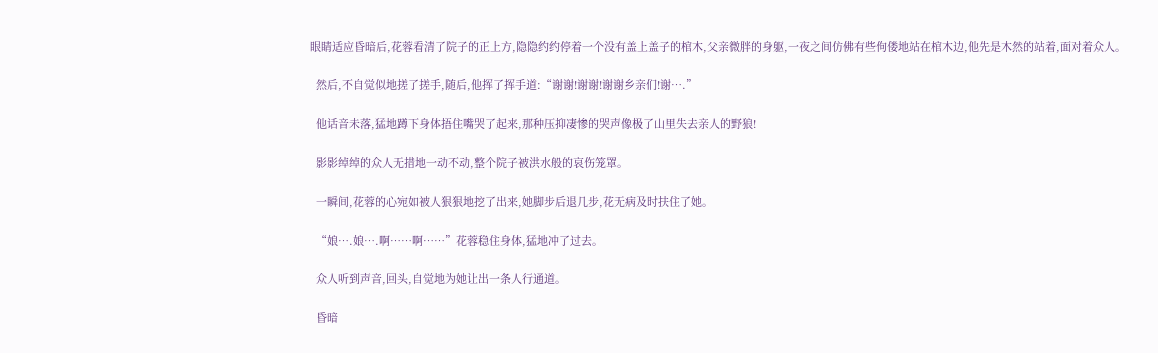眼睛适应昏暗后,花蓉看清了院子的正上方,隐隐约约停着一个没有盖上盖子的棺木,父亲微胖的身躯,一夜之间仿佛有些佝偻地站在棺木边,他先是木然的站着,面对着众人。

  然后,不自觉似地搓了搓手,随后,他挥了挥手道:“谢谢!谢谢!谢谢乡亲们!谢….”

  他话音未落,猛地蹲下身体捂住嘴哭了起来,那种压抑凄惨的哭声像极了山里失去亲人的野狼!

  影影绰绰的众人无措地一动不动,整个院子被洪水般的哀伤笼罩。

  一瞬间,花蓉的心宛如被人狠狠地挖了出来,她脚步后退几步,花无病及时扶住了她。

  “娘….娘….啊……啊……”花蓉稳住身体,猛地冲了过去。

  众人听到声音,回头,自觉地为她让出一条人行通道。

  昏暗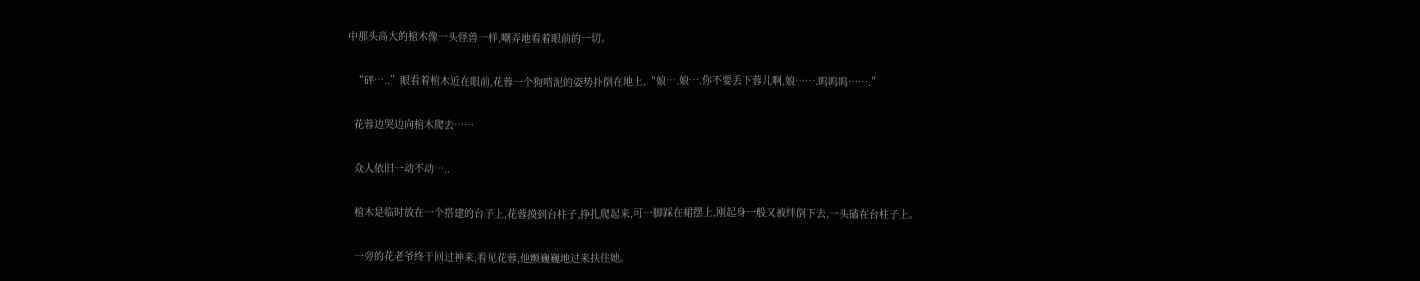中那头高大的棺木像一头怪兽一样,嘲弄地看着眼前的一切。

  “砰…..”眼看着棺木近在眼前,花蓉一个狗啃泥的姿势扑倒在地上,“娘….娘….你不要丢下蓉儿啊,娘…….呜呜呜…….”

  花蓉边哭边向棺木爬去……

  众人依旧一动不动…..

  棺木是临时放在一个搭建的台子上,花蓉摸到台柱子,挣扎爬起来,可一脚踩在裙摆上,刚起身一般又被绊倒下去,一头磕在台柱子上。

  一旁的花老爷终于回过神来,看见花蓉,他颤巍巍地过来扶住她。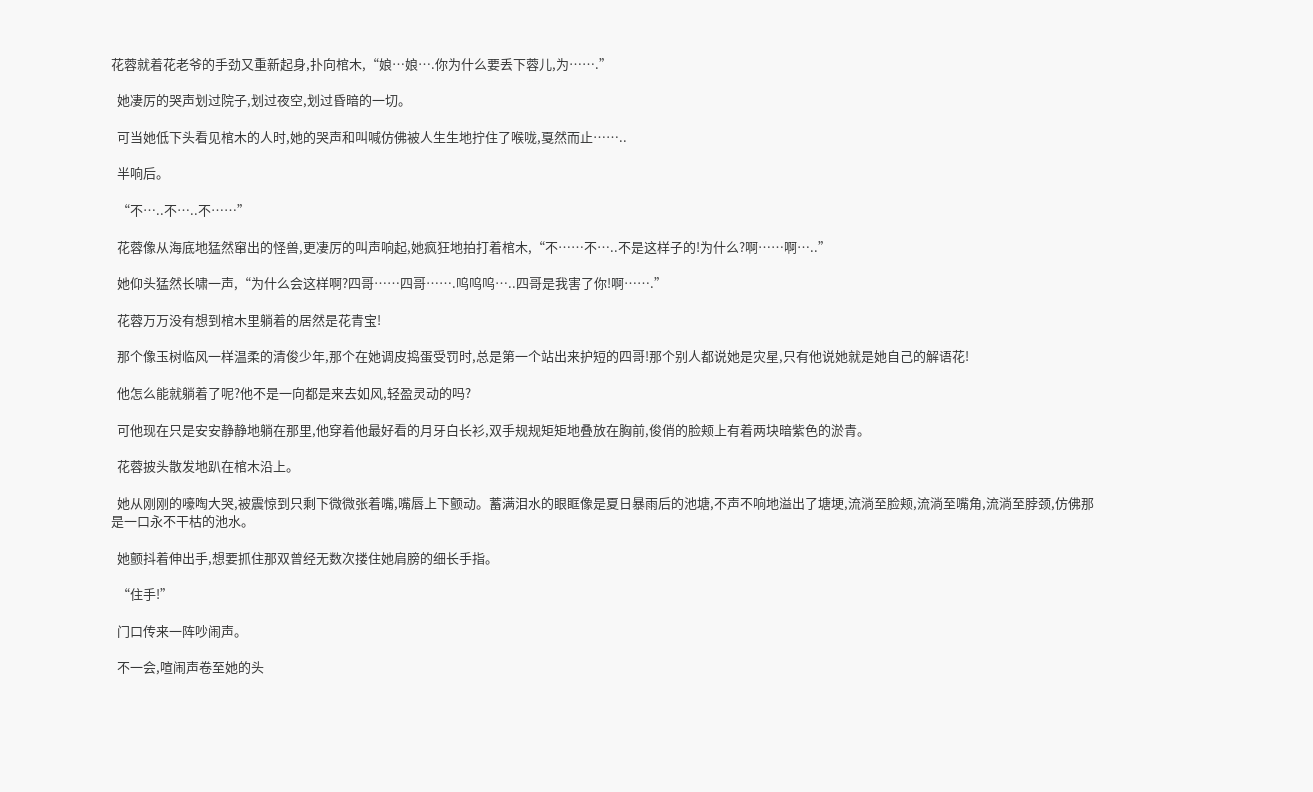花蓉就着花老爷的手劲又重新起身,扑向棺木,“娘…娘….你为什么要丢下蓉儿,为…….”

  她凄厉的哭声划过院子,划过夜空,划过昏暗的一切。

  可当她低下头看见棺木的人时,她的哭声和叫喊仿佛被人生生地拧住了喉咙,戛然而止……..

  半响后。

  “不…..不…..不……”

  花蓉像从海底地猛然窜出的怪兽,更凄厉的叫声响起,她疯狂地拍打着棺木,“不……不…..不是这样子的!为什么?啊……啊…..”

  她仰头猛然长啸一声,“为什么会这样啊?四哥……四哥…….呜呜呜…..四哥是我害了你!啊…….”

  花蓉万万没有想到棺木里躺着的居然是花青宝!

  那个像玉树临风一样温柔的清俊少年,那个在她调皮捣蛋受罚时,总是第一个站出来护短的四哥!那个别人都说她是灾星,只有他说她就是她自己的解语花!

  他怎么能就躺着了呢?他不是一向都是来去如风,轻盈灵动的吗?

  可他现在只是安安静静地躺在那里,他穿着他最好看的月牙白长衫,双手规规矩矩地叠放在胸前,俊俏的脸颊上有着两块暗紫色的淤青。

  花蓉披头散发地趴在棺木沿上。

  她从刚刚的嚎啕大哭,被震惊到只剩下微微张着嘴,嘴唇上下颤动。蓄满泪水的眼眶像是夏日暴雨后的池塘,不声不响地溢出了塘埂,流淌至脸颊,流淌至嘴角,流淌至脖颈,仿佛那是一口永不干枯的池水。

  她颤抖着伸出手,想要抓住那双曾经无数次搂住她肩膀的细长手指。

  “住手!”

  门口传来一阵吵闹声。

  不一会,喧闹声卷至她的头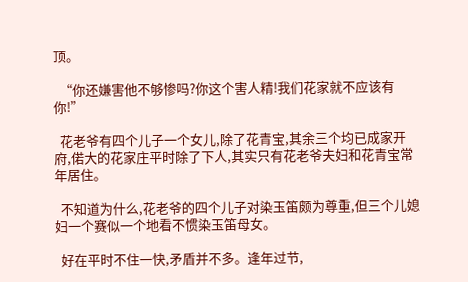顶。

  “你还嫌害他不够惨吗?你这个害人精!我们花家就不应该有你!”

  花老爷有四个儿子一个女儿,除了花青宝,其余三个均已成家开府,偌大的花家庄平时除了下人,其实只有花老爷夫妇和花青宝常年居住。

  不知道为什么,花老爷的四个儿子对染玉笛颇为尊重,但三个儿媳妇一个赛似一个地看不惯染玉笛母女。

  好在平时不住一快,矛盾并不多。逢年过节,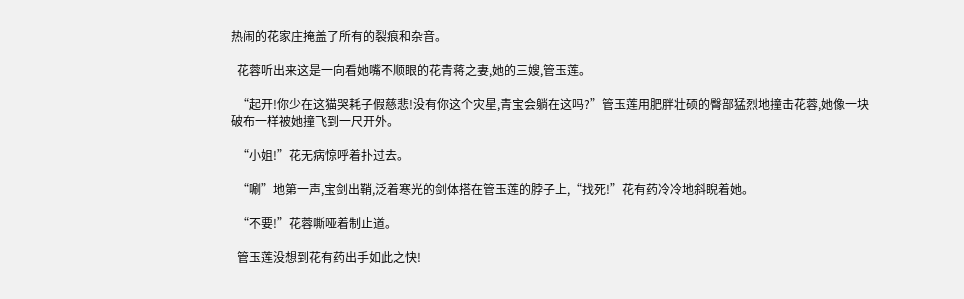热闹的花家庄掩盖了所有的裂痕和杂音。

  花蓉听出来这是一向看她嘴不顺眼的花青蒋之妻,她的三嫂,管玉莲。

  “起开!你少在这猫哭耗子假慈悲!没有你这个灾星,青宝会躺在这吗?”管玉莲用肥胖壮硕的臀部猛烈地撞击花蓉,她像一块破布一样被她撞飞到一尺开外。

  “小姐!”花无病惊呼着扑过去。

  “唰”地第一声,宝剑出鞘,泛着寒光的剑体搭在管玉莲的脖子上,“找死!”花有药冷冷地斜睨着她。

  “不要!”花蓉嘶哑着制止道。

  管玉莲没想到花有药出手如此之快!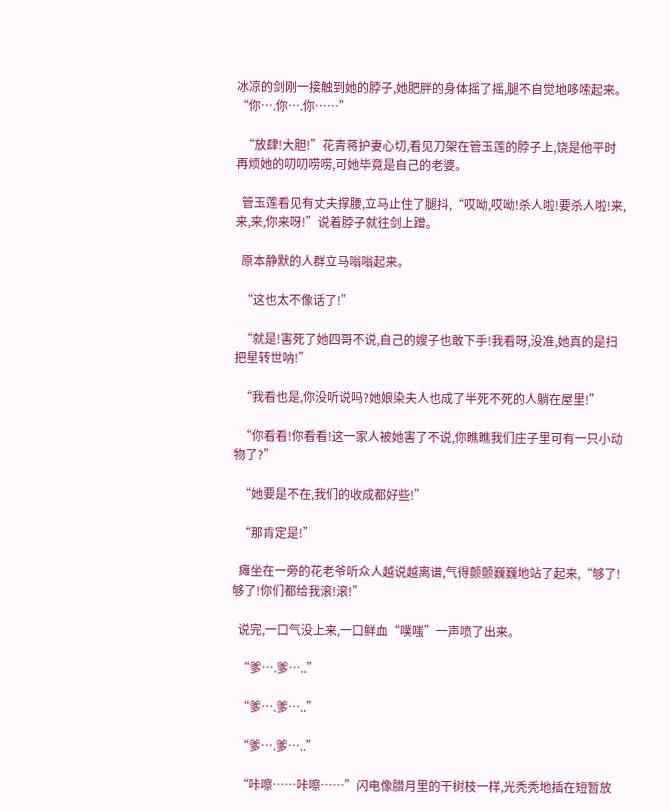冰凉的剑刚一接触到她的脖子,她肥胖的身体摇了摇,腿不自觉地哆嗦起来。“你….你….你……”

  “放肆!大胆!”花青蒋护妻心切,看见刀架在管玉莲的脖子上,饶是他平时再烦她的叨叨唠唠,可她毕竟是自己的老婆。

  管玉莲看见有丈夫撑腰,立马止住了腿抖,“哎呦,哎呦!杀人啦!要杀人啦!来,来,来,你来呀!”说着脖子就往剑上蹭。

  原本静默的人群立马嗡嗡起来。

  “这也太不像话了!”

  “就是!害死了她四哥不说,自己的嫂子也敢下手!我看呀,没准,她真的是扫把星转世呐!”

  “我看也是,你没听说吗?她娘染夫人也成了半死不死的人躺在屋里!”

  “你看看!你看看!这一家人被她害了不说,你瞧瞧我们庄子里可有一只小动物了?”

  “她要是不在,我们的收成都好些!”

  “那肯定是!”

  瘫坐在一旁的花老爷听众人越说越离谱,气得颤颤巍巍地站了起来,“够了!够了!你们都给我滚!滚!”

  说完,一口气没上来,一口鲜血“噗嗤”一声喷了出来。

  “爹….爹…..”

  “爹….爹…..”

  “爹….爹…..”

  “咔嚓……咔嚓……”闪电像腊月里的干树枝一样,光秃秃地插在短暂放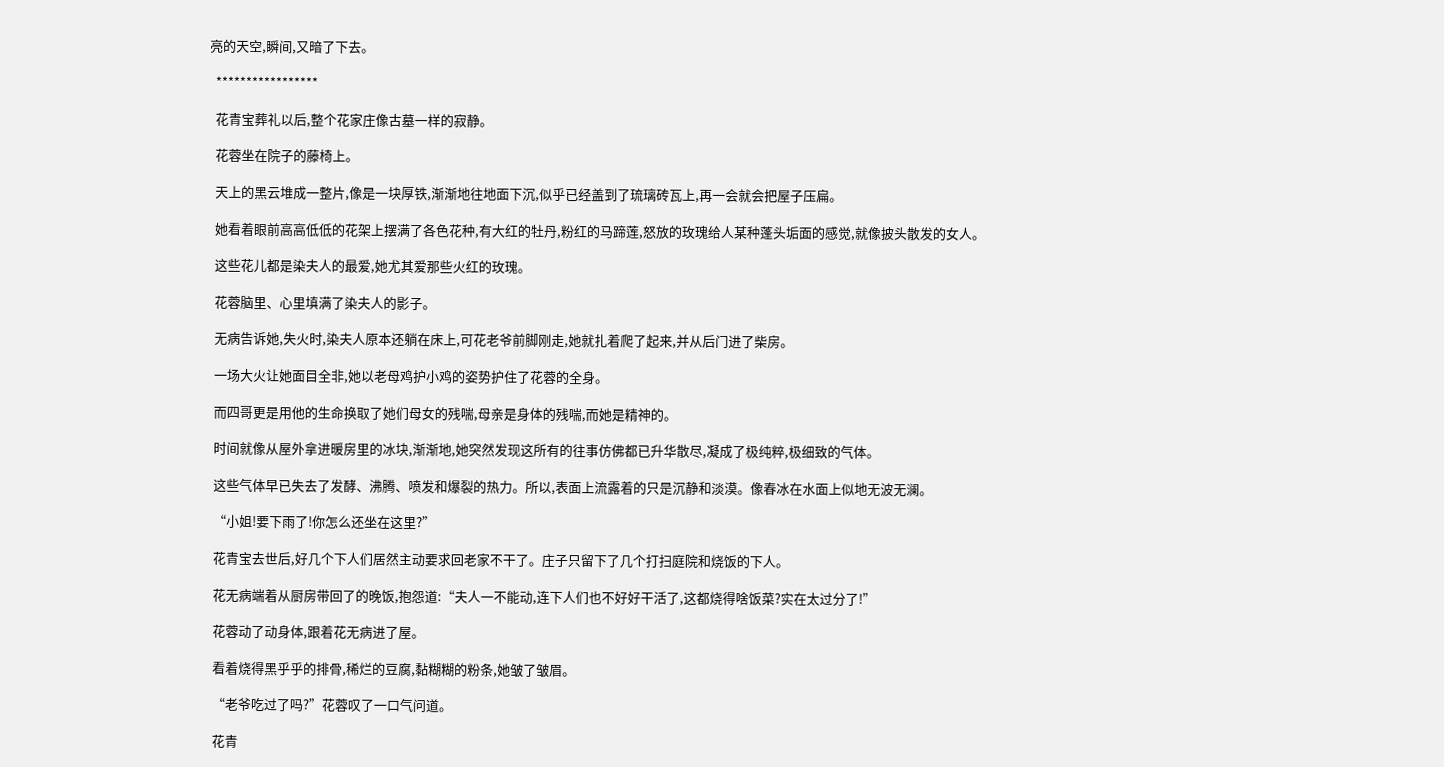亮的天空,瞬间,又暗了下去。

  *****************

  花青宝葬礼以后,整个花家庄像古墓一样的寂静。

  花蓉坐在院子的藤椅上。

  天上的黑云堆成一整片,像是一块厚铁,渐渐地往地面下沉,似乎已经盖到了琉璃砖瓦上,再一会就会把屋子压扁。

  她看着眼前高高低低的花架上摆满了各色花种,有大红的牡丹,粉红的马蹄莲,怒放的玫瑰给人某种蓬头垢面的感觉,就像披头散发的女人。

  这些花儿都是染夫人的最爱,她尤其爱那些火红的玫瑰。

  花蓉脑里、心里填满了染夫人的影子。

  无病告诉她,失火时,染夫人原本还躺在床上,可花老爷前脚刚走,她就扎着爬了起来,并从后门进了柴房。

  一场大火让她面目全非,她以老母鸡护小鸡的姿势护住了花蓉的全身。

  而四哥更是用他的生命换取了她们母女的残喘,母亲是身体的残喘,而她是精神的。

  时间就像从屋外拿进暖房里的冰块,渐渐地,她突然发现这所有的往事仿佛都已升华散尽,凝成了极纯粹,极细致的气体。

  这些气体早已失去了发酵、沸腾、喷发和爆裂的热力。所以,表面上流露着的只是沉静和淡漠。像春冰在水面上似地无波无澜。

  “小姐!要下雨了!你怎么还坐在这里?”

  花青宝去世后,好几个下人们居然主动要求回老家不干了。庄子只留下了几个打扫庭院和烧饭的下人。

  花无病端着从厨房带回了的晚饭,抱怨道:“夫人一不能动,连下人们也不好好干活了,这都烧得啥饭菜?实在太过分了!”

  花蓉动了动身体,跟着花无病进了屋。

  看着烧得黑乎乎的排骨,稀烂的豆腐,黏糊糊的粉条,她皱了皱眉。

  “老爷吃过了吗?”花蓉叹了一口气问道。

  花青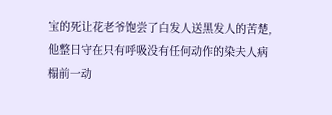宝的死让花老爷饱尝了白发人送黑发人的苦楚,他整日守在只有呼吸没有任何动作的染夫人病榻前一动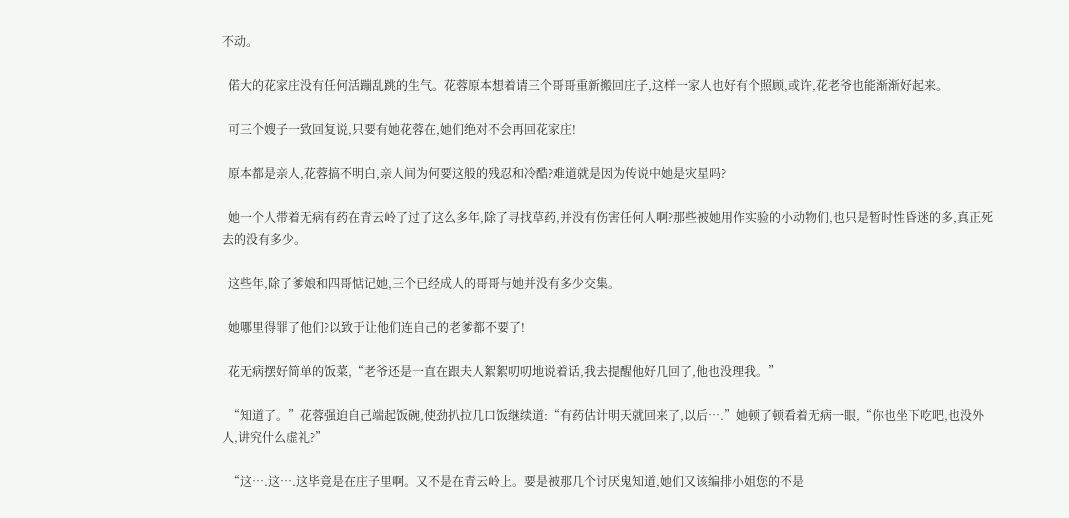不动。

  偌大的花家庄没有任何活蹦乱跳的生气。花蓉原本想着请三个哥哥重新搬回庄子,这样一家人也好有个照顾,或许,花老爷也能渐渐好起来。

  可三个嫂子一致回复说,只要有她花蓉在,她们绝对不会再回花家庄!

  原本都是亲人,花蓉搞不明白,亲人间为何要这般的残忍和冷酷?难道就是因为传说中她是灾星吗?

  她一个人带着无病有药在青云岭了过了这么多年,除了寻找草药,并没有伤害任何人啊?那些被她用作实验的小动物们,也只是暂时性昏迷的多,真正死去的没有多少。

  这些年,除了爹娘和四哥惦记她,三个已经成人的哥哥与她并没有多少交集。

  她哪里得罪了他们?以致于让他们连自己的老爹都不要了!

  花无病摆好简单的饭菜,“老爷还是一直在跟夫人絮絮叨叨地说着话,我去提醒他好几回了,他也没理我。”

  “知道了。”花蓉强迫自己端起饭碗,使劲扒拉几口饭继续道:“有药估计明天就回来了,以后….”她顿了顿看着无病一眼,“你也坐下吃吧,也没外人,讲究什么虚礼?”

  “这….这….这毕竟是在庄子里啊。又不是在青云岭上。要是被那几个讨厌鬼知道,她们又该编排小姐您的不是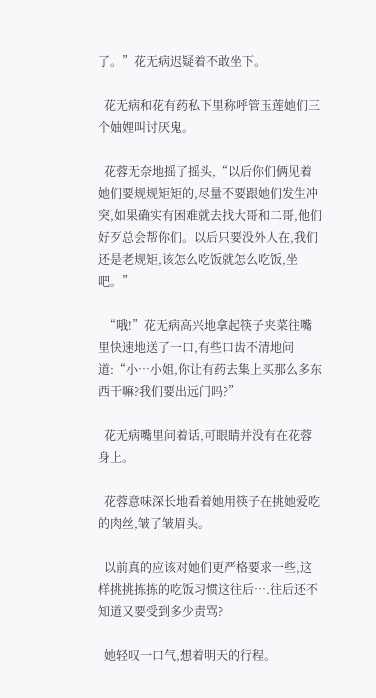了。”花无病迟疑着不敢坐下。

  花无病和花有药私下里称呼管玉莲她们三个妯娌叫讨厌鬼。

  花蓉无奈地摇了摇头,“以后你们俩见着她们要规规矩矩的,尽量不要跟她们发生冲突,如果确实有困难就去找大哥和二哥,他们好歹总会帮你们。以后只要没外人在,我们还是老规矩,该怎么吃饭就怎么吃饭,坐吧。”

  “哦!”花无病高兴地拿起筷子夹菜往嘴里快速地送了一口,有些口齿不清地问道:“小…小姐,你让有药去集上买那么多东西干嘛?我们要出远门吗?”

  花无病嘴里问着话,可眼睛并没有在花蓉身上。

  花蓉意味深长地看着她用筷子在挑她爱吃的肉丝,皱了皱眉头。

  以前真的应该对她们更严格要求一些,这样挑挑拣拣的吃饭习惯这往后….往后还不知道又要受到多少责骂?

  她轻叹一口气,想着明天的行程。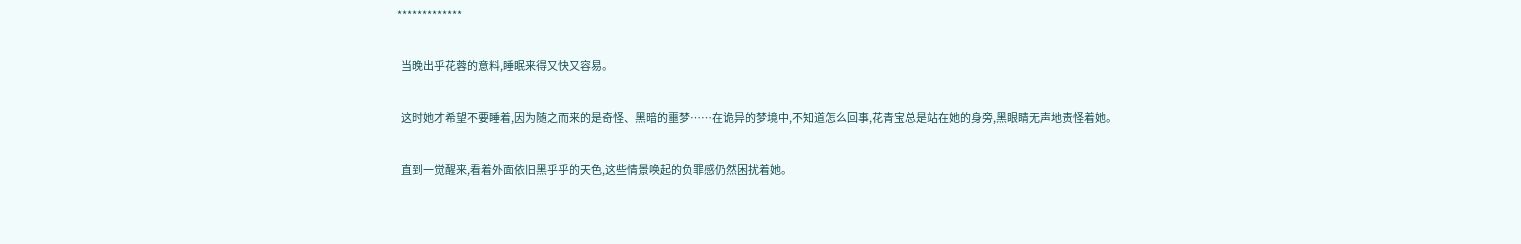*************

  当晚出乎花蓉的意料,睡眠来得又快又容易。

  这时她才希望不要睡着,因为随之而来的是奇怪、黑暗的噩梦……在诡异的梦境中,不知道怎么回事,花青宝总是站在她的身旁,黑眼睛无声地责怪着她。

  直到一觉醒来,看着外面依旧黑乎乎的天色,这些情景唤起的负罪感仍然困扰着她。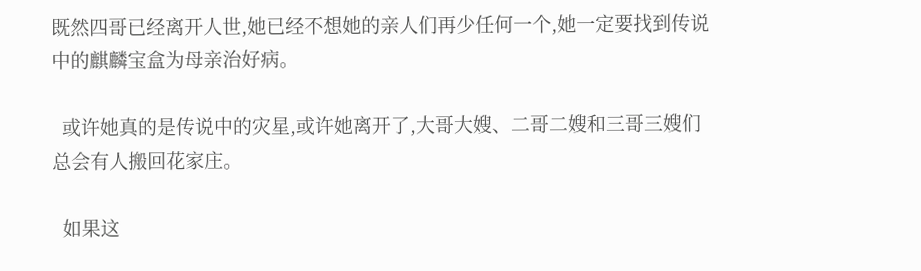既然四哥已经离开人世,她已经不想她的亲人们再少任何一个,她一定要找到传说中的麒麟宝盒为母亲治好病。

  或许她真的是传说中的灾星,或许她离开了,大哥大嫂、二哥二嫂和三哥三嫂们总会有人搬回花家庄。

  如果这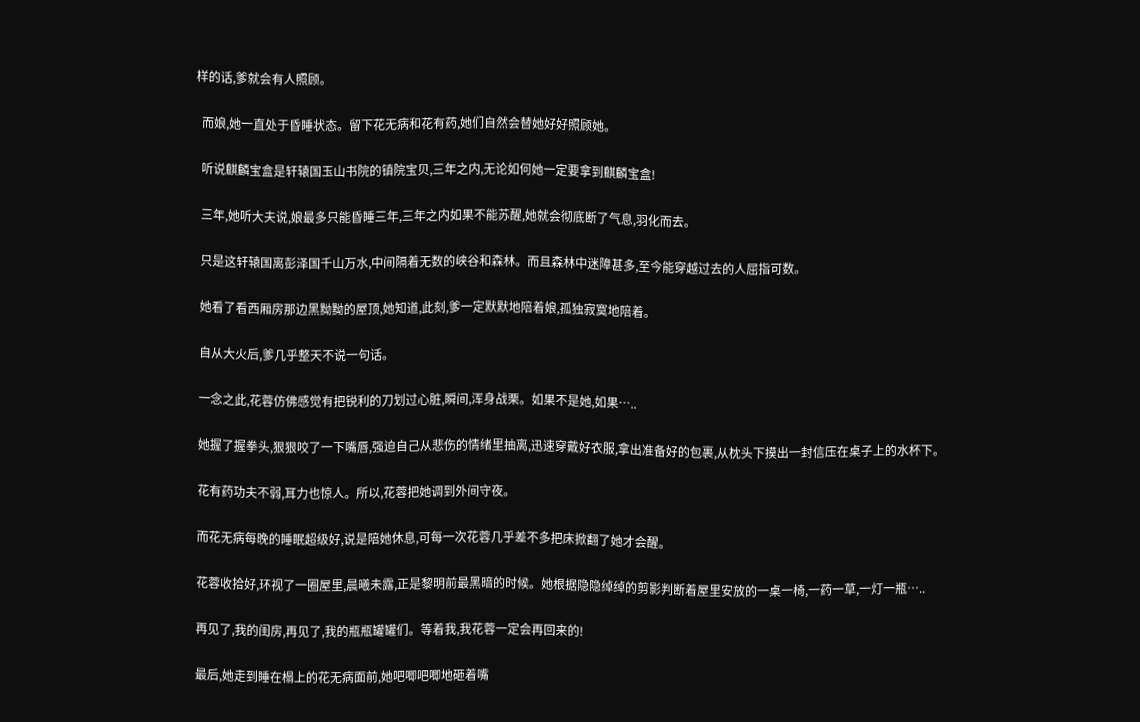样的话,爹就会有人照顾。

  而娘,她一直处于昏睡状态。留下花无病和花有药,她们自然会替她好好照顾她。

  听说麒麟宝盒是轩辕国玉山书院的镇院宝贝,三年之内,无论如何她一定要拿到麒麟宝盒!

  三年,她听大夫说,娘最多只能昏睡三年,三年之内如果不能苏醒,她就会彻底断了气息,羽化而去。

  只是这轩辕国离彭泽国千山万水,中间隔着无数的峡谷和森林。而且森林中迷障甚多,至今能穿越过去的人屈指可数。

  她看了看西厢房那边黑黝黝的屋顶,她知道,此刻,爹一定默默地陪着娘,孤独寂寞地陪着。

  自从大火后,爹几乎整天不说一句话。

  一念之此,花蓉仿佛感觉有把锐利的刀划过心脏,瞬间,浑身战栗。如果不是她,如果…..

  她握了握拳头,狠狠咬了一下嘴唇,强迫自己从悲伤的情绪里抽离,迅速穿戴好衣服,拿出准备好的包裹,从枕头下摸出一封信压在桌子上的水杯下。

  花有药功夫不弱,耳力也惊人。所以,花蓉把她调到外间守夜。

  而花无病每晚的睡眠超级好,说是陪她休息,可每一次花蓉几乎差不多把床掀翻了她才会醒。

  花蓉收拾好,环视了一圈屋里,晨曦未露,正是黎明前最黑暗的时候。她根据隐隐绰绰的剪影判断着屋里安放的一桌一椅,一药一草,一灯一瓶…..

  再见了,我的闺房,再见了,我的瓶瓶罐罐们。等着我,我花蓉一定会再回来的!

  最后,她走到睡在榻上的花无病面前,她吧唧吧唧地砸着嘴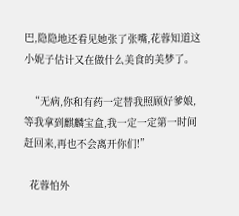巴,隐隐地还看见她张了张嘴,花蓉知道这小妮子估计又在做什么美食的美梦了。

  “无病,你和有药一定替我照顾好爹娘,等我拿到麒麟宝盒,我一定一定第一时间赶回来,再也不会离开你们!”

  花蓉怕外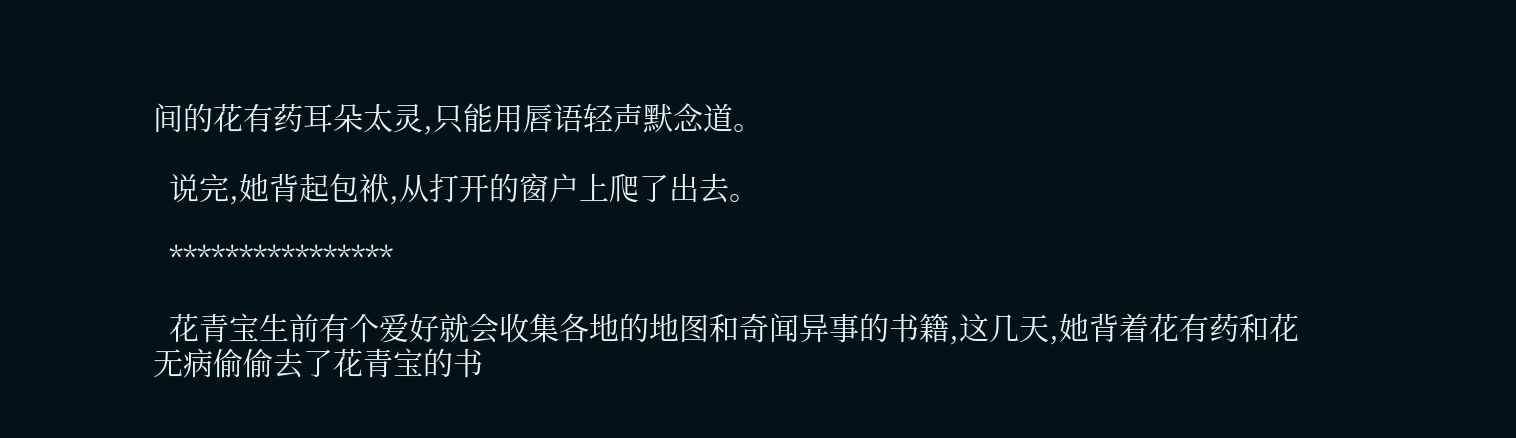间的花有药耳朵太灵,只能用唇语轻声默念道。

  说完,她背起包袱,从打开的窗户上爬了出去。

  ****************

  花青宝生前有个爱好就会收集各地的地图和奇闻异事的书籍,这几天,她背着花有药和花无病偷偷去了花青宝的书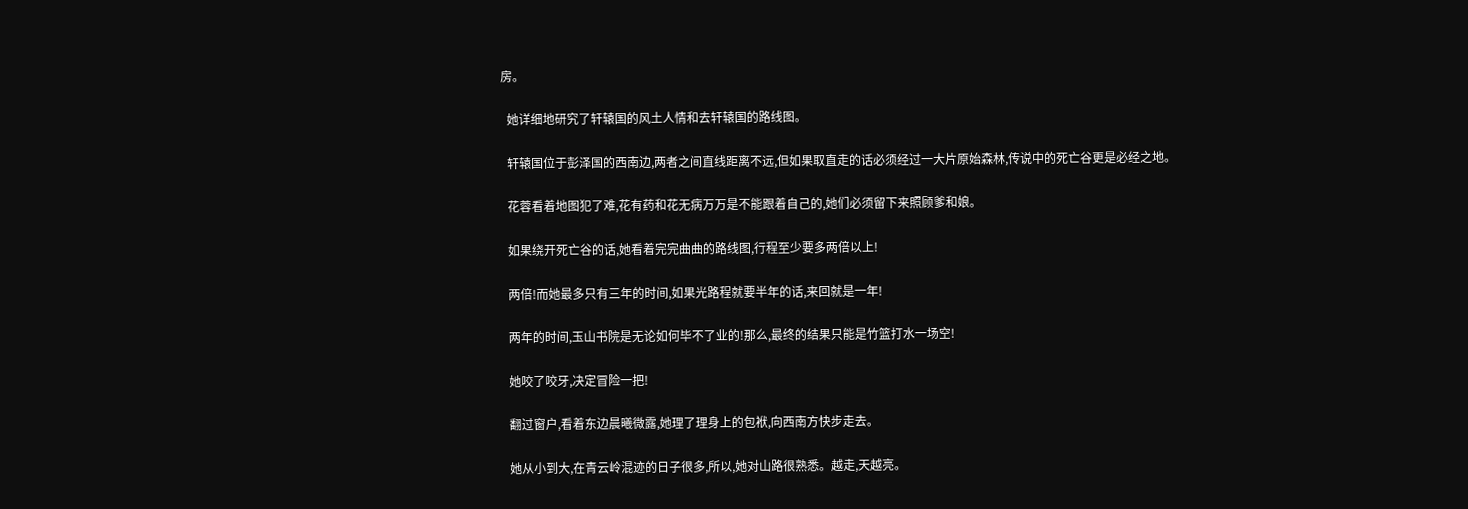房。

  她详细地研究了轩辕国的风土人情和去轩辕国的路线图。

  轩辕国位于彭泽国的西南边,两者之间直线距离不远,但如果取直走的话必须经过一大片原始森林,传说中的死亡谷更是必经之地。

  花蓉看着地图犯了难,花有药和花无病万万是不能跟着自己的,她们必须留下来照顾爹和娘。

  如果绕开死亡谷的话,她看着完完曲曲的路线图,行程至少要多两倍以上!

  两倍!而她最多只有三年的时间,如果光路程就要半年的话,来回就是一年!

  两年的时间,玉山书院是无论如何毕不了业的!那么,最终的结果只能是竹篮打水一场空!

  她咬了咬牙,决定冒险一把!

  翻过窗户,看着东边晨曦微露,她理了理身上的包袱,向西南方快步走去。

  她从小到大,在青云岭混迹的日子很多,所以,她对山路很熟悉。越走,天越亮。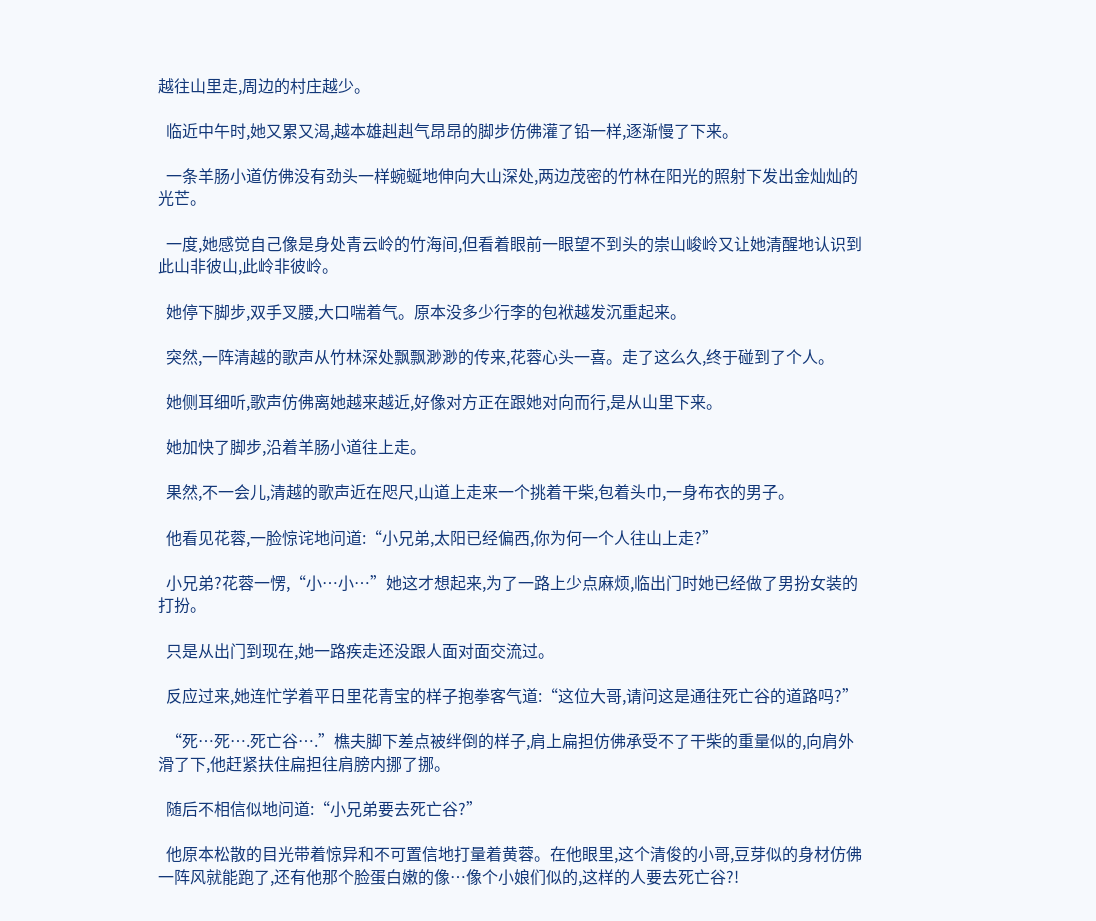越往山里走,周边的村庄越少。

  临近中午时,她又累又渴,越本雄赳赳气昂昂的脚步仿佛灌了铅一样,逐渐慢了下来。

  一条羊肠小道仿佛没有劲头一样蜿蜒地伸向大山深处,两边茂密的竹林在阳光的照射下发出金灿灿的光芒。

  一度,她感觉自己像是身处青云岭的竹海间,但看着眼前一眼望不到头的崇山峻岭又让她清醒地认识到此山非彼山,此岭非彼岭。

  她停下脚步,双手叉腰,大口喘着气。原本没多少行李的包袱越发沉重起来。

  突然,一阵清越的歌声从竹林深处飘飘渺渺的传来,花蓉心头一喜。走了这么久,终于碰到了个人。

  她侧耳细听,歌声仿佛离她越来越近,好像对方正在跟她对向而行,是从山里下来。

  她加快了脚步,沿着羊肠小道往上走。

  果然,不一会儿,清越的歌声近在咫尺,山道上走来一个挑着干柴,包着头巾,一身布衣的男子。

  他看见花蓉,一脸惊诧地问道:“小兄弟,太阳已经偏西,你为何一个人往山上走?”

  小兄弟?花蓉一愣,“小…小…”她这才想起来,为了一路上少点麻烦,临出门时她已经做了男扮女装的打扮。

  只是从出门到现在,她一路疾走还没跟人面对面交流过。

  反应过来,她连忙学着平日里花青宝的样子抱拳客气道:“这位大哥,请问这是通往死亡谷的道路吗?”

  “死…死….死亡谷….”樵夫脚下差点被绊倒的样子,肩上扁担仿佛承受不了干柴的重量似的,向肩外滑了下,他赶紧扶住扁担往肩膀内挪了挪。

  随后不相信似地问道:“小兄弟要去死亡谷?”

  他原本松散的目光带着惊异和不可置信地打量着黄蓉。在他眼里,这个清俊的小哥,豆芽似的身材仿佛一阵风就能跑了,还有他那个脸蛋白嫩的像…像个小娘们似的,这样的人要去死亡谷?!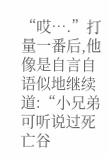“哎….”打量一番后,他像是自言自语似地继续道:“小兄弟可听说过死亡谷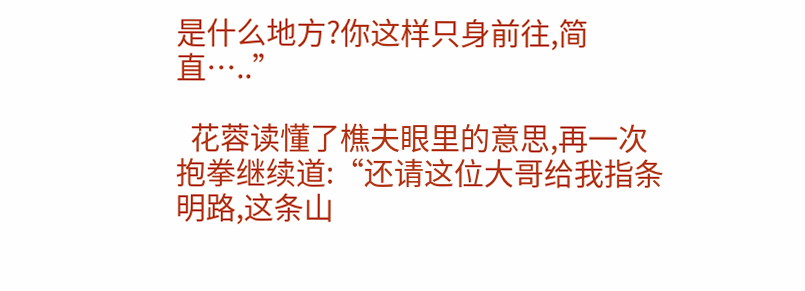是什么地方?你这样只身前往,简直…..”

  花蓉读懂了樵夫眼里的意思,再一次抱拳继续道:“还请这位大哥给我指条明路,这条山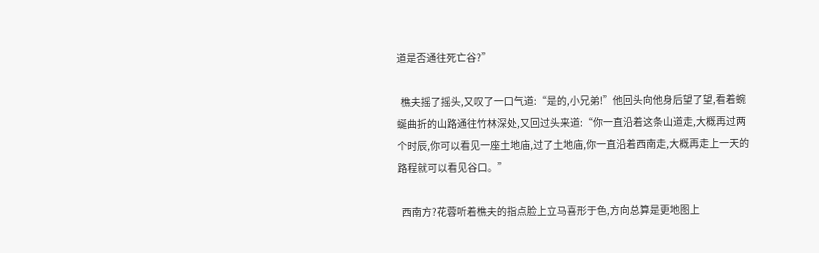道是否通往死亡谷?”

  樵夫摇了摇头,又叹了一口气道:“是的,小兄弟!”他回头向他身后望了望,看着蜿蜒曲折的山路通往竹林深处,又回过头来道:“你一直沿着这条山道走,大概再过两个时辰,你可以看见一座土地庙,过了土地庙,你一直沿着西南走,大概再走上一天的路程就可以看见谷口。”

  西南方?花蓉听着樵夫的指点脸上立马喜形于色,方向总算是更地图上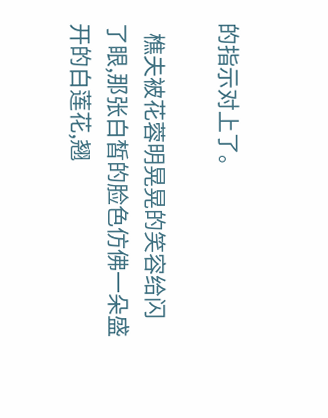的指示对上了。

  樵夫被花蓉明晃晃的笑容给闪了眼,那张白皙的脸色仿佛一朵盛开的白莲花,翘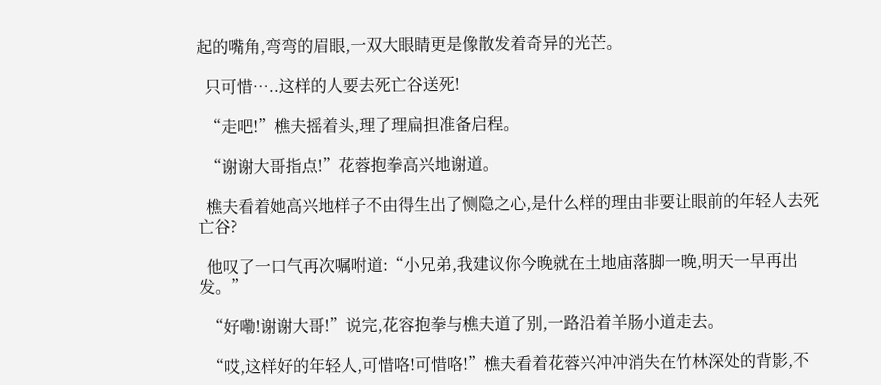起的嘴角,弯弯的眉眼,一双大眼睛更是像散发着奇异的光芒。

  只可惜…..这样的人要去死亡谷送死!

  “走吧!”樵夫摇着头,理了理扁担准备启程。

  “谢谢大哥指点!”花蓉抱拳高兴地谢道。

  樵夫看着她高兴地样子不由得生出了恻隐之心,是什么样的理由非要让眼前的年轻人去死亡谷?

  他叹了一口气再次嘱咐道:“小兄弟,我建议你今晚就在土地庙落脚一晚,明天一早再出发。”

  “好嘞!谢谢大哥!”说完,花容抱拳与樵夫道了别,一路沿着羊肠小道走去。

  “哎,这样好的年轻人,可惜咯!可惜咯!”樵夫看着花蓉兴冲冲消失在竹林深处的背影,不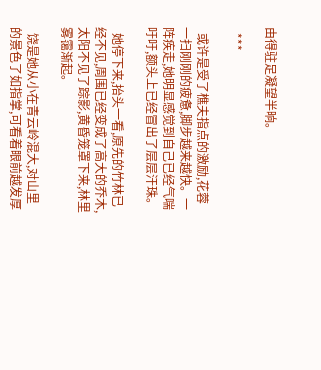由得驻足凝望半晌。

  ***

  或许是受了樵夫指点的激励,花蓉一扫刚刚的疲惫,脚步越来越快。一阵疾走,她明显感觉到自己已经气喘吁吁,额头上已经冒出了层层汗珠。

  她停下来,抬头一看,原先的竹林已经不见,周围已经变成了高大的乔木,太阳不见了踪影,黄昏笼罩下来,林里雾霭渐起。

  饶是她从小在青云岭混大,对山里的景色了如指掌,可看着眼前越发厚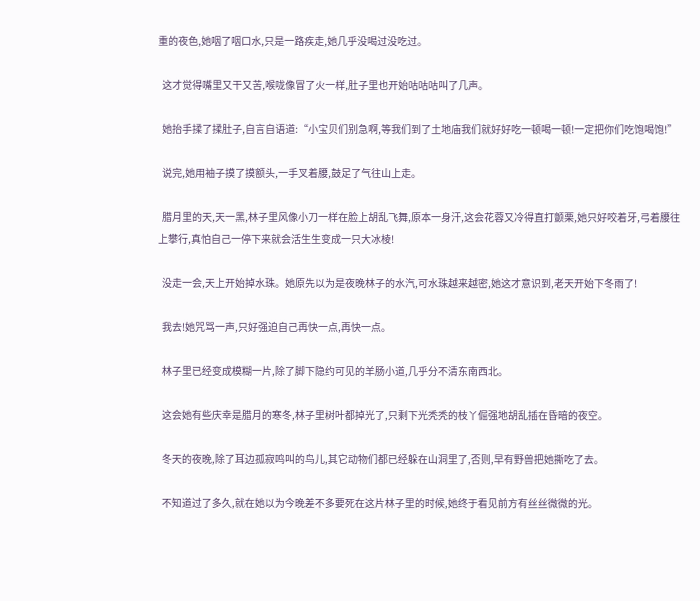重的夜色,她咽了咽口水,只是一路疾走,她几乎没喝过没吃过。

  这才觉得嘴里又干又苦,喉咙像冒了火一样,肚子里也开始咕咕咕叫了几声。

  她抬手揉了揉肚子,自言自语道:“小宝贝们别急啊,等我们到了土地庙我们就好好吃一顿喝一顿!一定把你们吃饱喝饱!”

  说完,她用袖子摸了摸额头,一手叉着腰,鼓足了气往山上走。

  腊月里的天,天一黑,林子里风像小刀一样在脸上胡乱飞舞,原本一身汗,这会花蓉又冷得直打颤栗,她只好咬着牙,弓着腰往上攀行,真怕自己一停下来就会活生生变成一只大冰棱!

  没走一会,天上开始掉水珠。她原先以为是夜晚林子的水汽,可水珠越来越密,她这才意识到,老天开始下冬雨了!

  我去!她咒骂一声,只好强迫自己再快一点,再快一点。

  林子里已经变成模糊一片,除了脚下隐约可见的羊肠小道,几乎分不清东南西北。

  这会她有些庆幸是腊月的寒冬,林子里树叶都掉光了,只剩下光秃秃的枝丫倔强地胡乱插在昏暗的夜空。

  冬天的夜晚,除了耳边孤寂鸣叫的鸟儿,其它动物们都已经躲在山洞里了,否则,早有野兽把她撕吃了去。

  不知道过了多久,就在她以为今晚差不多要死在这片林子里的时候,她终于看见前方有丝丝微微的光。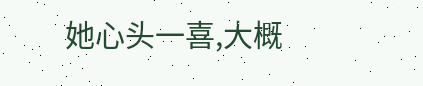她心头一喜,大概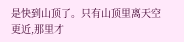是快到山顶了。只有山顶里离天空更近,那里才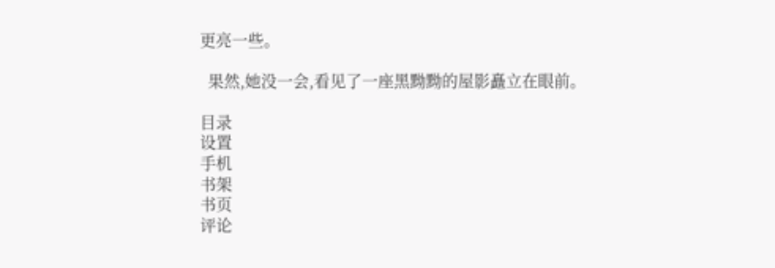更亮一些。

  果然,她没一会,看见了一座黑黝黝的屋影矗立在眼前。

目录
设置
手机
书架
书页
评论